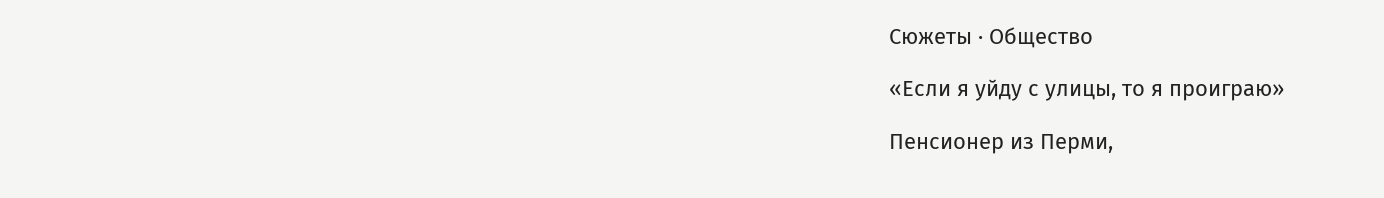Сюжеты · Общество

«Если я уйду с улицы, то я проиграю»

Пенсионер из Перми,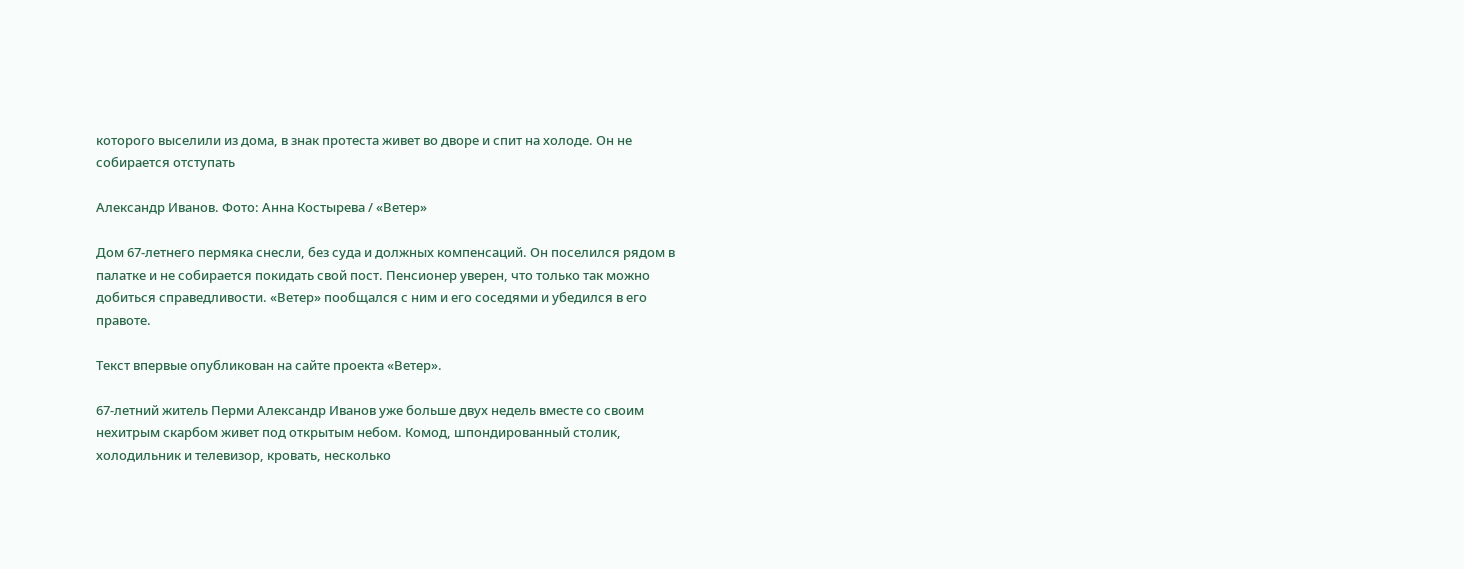которого выселили из дома, в знак протеста живет во дворе и спит на холоде. Он не собирается отступать

Александр Иванов. Фото: Анна Костырева / «Ветер»

Дом 67-летнего пермяка снесли, без суда и должных компенсаций. Он поселился рядом в палатке и не собирается покидать свой пост. Пенсионер уверен, что только так можно добиться справедливости. «Ветер» пообщался с ним и его соседями и убедился в его правоте.

Текст впервые опубликован на сайте проекта «Ветер».

67-летний житель Перми Александр Иванов уже больше двух недель вместе со своим нехитрым скарбом живет под открытым небом. Комод, шпондированный столик, холодильник и телевизор, кровать, несколько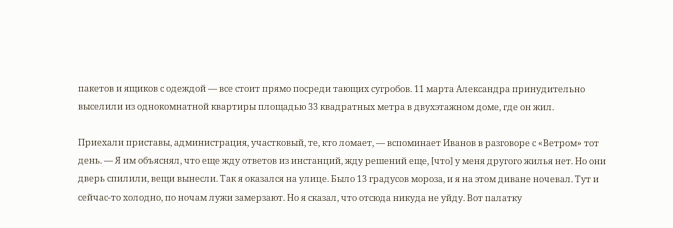пакетов и ящиков с одеждой — все стоит прямо посреди тающих сугробов. 11 марта Александра принудительно выселили из однокомнатной квартиры площадью 33 квадратных метра в двухэтажном доме, где он жил.

Приехали приставы, администрация, участковый, те, кто ломает, — вспоминает Иванов в разговоре с «Ветром» тот день. — Я им объяснял, что еще жду ответов из инстанций, жду решений еще, [что] у меня другого жилья нет. Но они дверь спилили, вещи вынесли. Так я оказался на улице. Было 13 градусов мороза, и я на этом диване ночевал. Тут и сейчас-то холодно, по ночам лужи замерзают. Но я сказал, что отсюда никуда не уйду. Вот палатку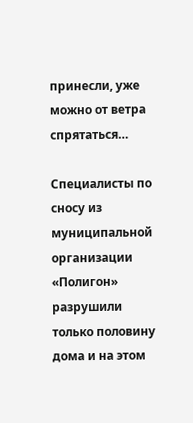принесли, уже можно от ветра спрятаться…

Специалисты по сносу из муниципальной организации «Полигон» разрушили только половину дома и на этом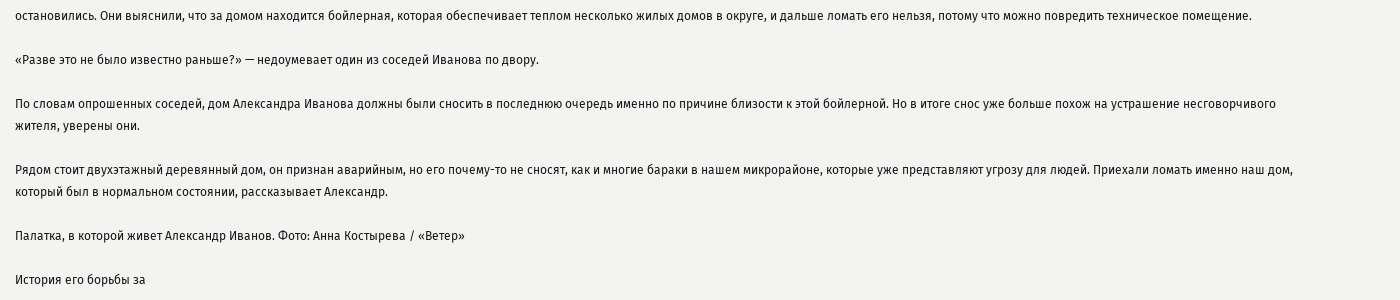остановились. Они выяснили, что за домом находится бойлерная, которая обеспечивает теплом несколько жилых домов в округе, и дальше ломать его нельзя, потому что можно повредить техническое помещение.

«Разве это не было известно раньше?» — недоумевает один из соседей Иванова по двору.

По словам опрошенных соседей, дом Александра Иванова должны были сносить в последнюю очередь именно по причине близости к этой бойлерной. Но в итоге снос уже больше похож на устрашение несговорчивого жителя, уверены они.

Рядом стоит двухэтажный деревянный дом, он признан аварийным, но его почему-то не сносят, как и многие бараки в нашем микрорайоне, которые уже представляют угрозу для людей. Приехали ломать именно наш дом, который был в нормальном состоянии, рассказывает Александр.

Палатка, в которой живет Александр Иванов. Фото: Анна Костырева / «Ветер»

История его борьбы за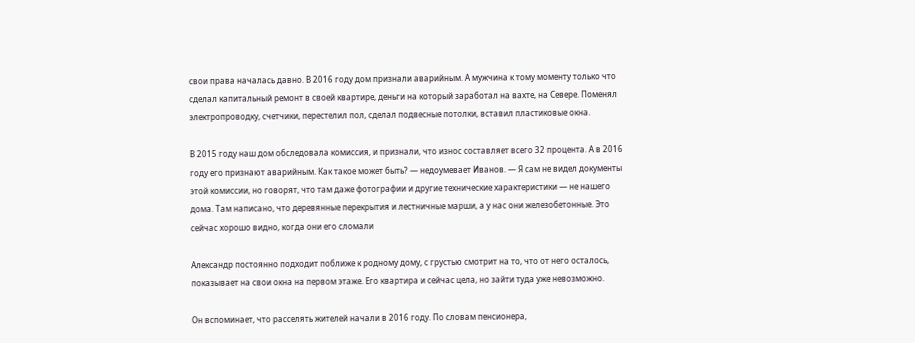свои права началась давно. В 2016 году дом признали аварийным. А мужчина к тому моменту только что сделал капитальный ремонт в своей квартире, деньги на который заработал на вахте, на Севере. Поменял электропроводку, счетчики, перестелил пол, сделал подвесные потолки, вставил пластиковые окна.

В 2015 году наш дом обследовала комиссия, и признали, что износ составляет всего 32 процента. А в 2016 году его признают аварийным. Как такое может быть? — недоумевает Иванов. — Я сам не видел документы этой комиссии, но говорят, что там даже фотографии и другие технические характеристики — не нашего дома. Там написано, что деревянные перекрытия и лестничные марши, а у нас они железобетонные. Это сейчас хорошо видно, когда они его сломали

Александр постоянно подходит поближе к родному дому, с грустью смотрит на то, что от него осталось, показывает на свои окна на первом этаже. Его квартира и сейчас цела, но зайти туда уже невозможно.

Он вспоминает, что расселять жителей начали в 2016 году. По словам пенсионера,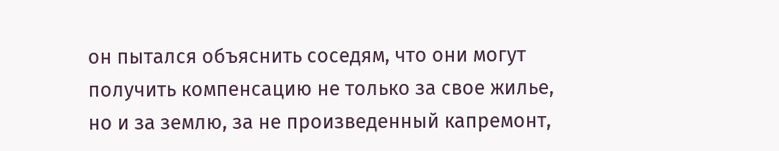он пытался объяснить соседям, что они могут получить компенсацию не только за свое жилье, но и за землю, за не произведенный капремонт,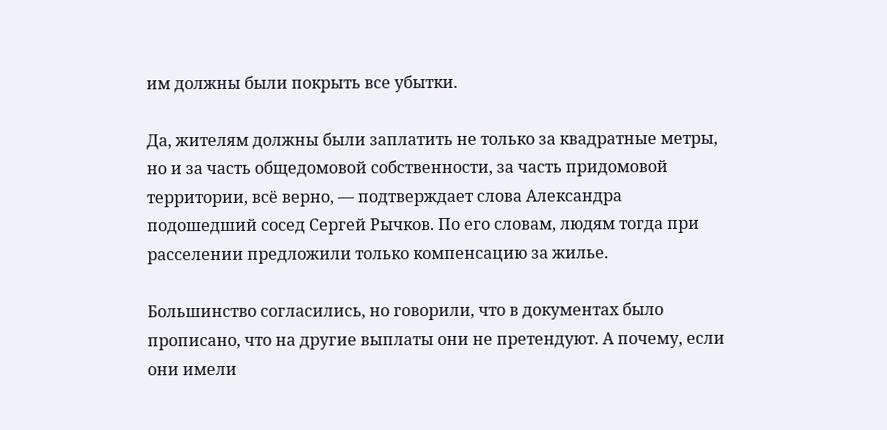им должны были покрыть все убытки.

Да, жителям должны были заплатить не только за квадратные метры, но и за часть общедомовой собственности, за часть придомовой территории, всё верно, — подтверждает слова Александра подошедший сосед Сергей Рычков. По его словам, людям тогда при расселении предложили только компенсацию за жилье.

Большинство согласились, но говорили, что в документах было прописано, что на другие выплаты они не претендуют. А почему, если они имели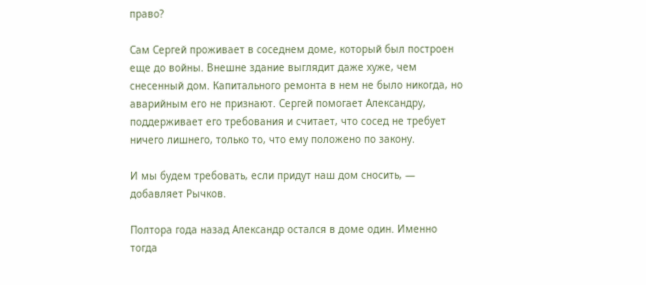право?

Сам Сергей проживает в соседнем доме, который был построен еще до войны. Внешне здание выглядит даже хуже, чем снесенный дом. Капитального ремонта в нем не было никогда, но аварийным его не признают. Сергей помогает Александру, поддерживает его требования и считает, что сосед не требует ничего лишнего, только то, что ему положено по закону.

И мы будем требовать, если придут наш дом сносить, — добавляет Рычков.

Полтора года назад Александр остался в доме один. Именно тогда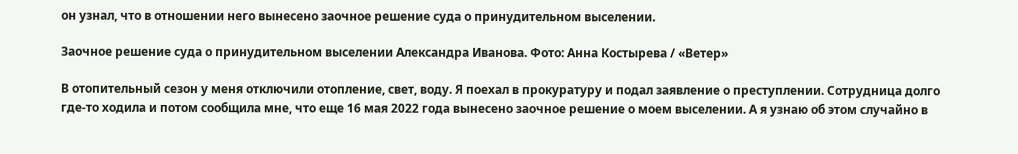он узнал, что в отношении него вынесено заочное решение суда о принудительном выселении.

Заочное решение суда о принудительном выселении Александра Иванова. Фото: Анна Костырева / «Ветер»

В отопительный сезон у меня отключили отопление, свет, воду. Я поехал в прокуратуру и подал заявление о преступлении. Сотрудница долго где-то ходила и потом сообщила мне, что еще 16 мая 2022 года вынесено заочное решение о моем выселении. А я узнаю об этом случайно в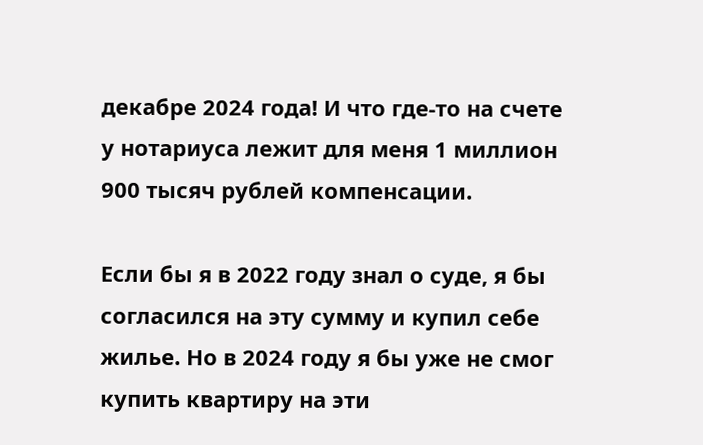декабре 2024 года! И что где-то на счете у нотариуса лежит для меня 1 миллион 900 тысяч рублей компенсации.

Если бы я в 2022 году знал о суде, я бы согласился на эту сумму и купил себе жилье. Но в 2024 году я бы уже не смог купить квартиру на эти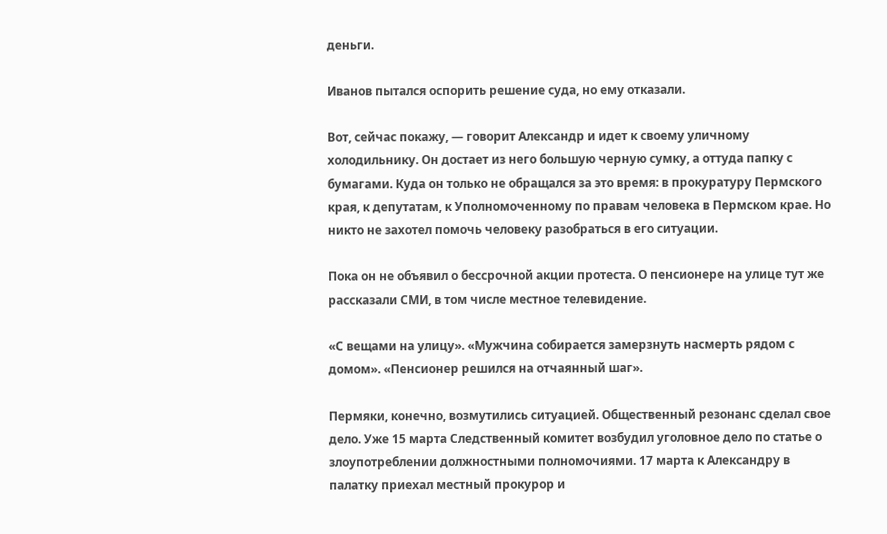деньги.

Иванов пытался оспорить решение суда, но ему отказали.

Вот, сейчас покажу, — говорит Александр и идет к своему уличному холодильнику. Он достает из него большую черную сумку, а оттуда папку с бумагами. Куда он только не обращался за это время: в прокуратуру Пермского края, к депутатам, к Уполномоченному по правам человека в Пермском крае. Но никто не захотел помочь человеку разобраться в его ситуации.

Пока он не объявил о бессрочной акции протеста. О пенсионере на улице тут же рассказали СМИ, в том числе местное телевидение.

«С вещами на улицу». «Мужчина собирается замерзнуть насмерть рядом с домом». «Пенсионер решился на отчаянный шаг».

Пермяки, конечно, возмутились ситуацией. Общественный резонанс сделал свое дело. Уже 15 марта Следственный комитет возбудил уголовное дело по статье о злоупотреблении должностными полномочиями. 17 марта к Александру в палатку приехал местный прокурор и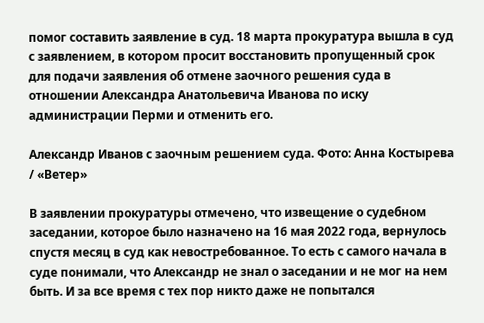помог составить заявление в суд. 18 марта прокуратура вышла в суд с заявлением, в котором просит восстановить пропущенный срок для подачи заявления об отмене заочного решения суда в отношении Александра Анатольевича Иванова по иску администрации Перми и отменить его.

Александр Иванов с заочным решением суда. Фото: Анна Костырева / «Ветер»

В заявлении прокуратуры отмечено, что извещение о судебном заседании, которое было назначено на 16 мая 2022 года, вернулось спустя месяц в суд как невостребованное. То есть с самого начала в суде понимали, что Александр не знал о заседании и не мог на нем быть. И за все время с тех пор никто даже не попытался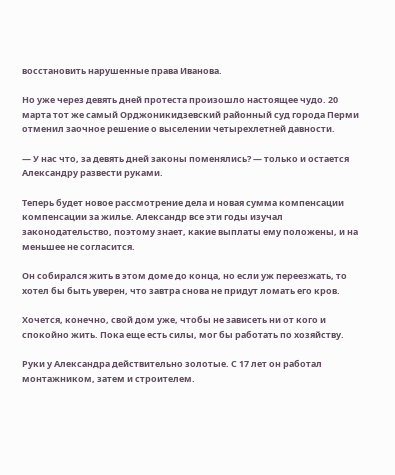восстановить нарушенные права Иванова.

Но уже через девять дней протеста произошло настоящее чудо. 20 марта тот же самый Орджоникидзевский районный суд города Перми отменил заочное решение о выселении четырехлетней давности.

— У нас что, за девять дней законы поменялись? — только и остается Александру развести руками.

Теперь будет новое рассмотрение дела и новая сумма компенсации компенсации за жилье. Александр все эти годы изучал законодательство, поэтому знает, какие выплаты ему положены, и на меньшее не согласится.

Он собирался жить в этом доме до конца, но если уж переезжать, то хотел бы быть уверен, что завтра снова не придут ломать его кров.

Хочется, конечно, свой дом уже, чтобы не зависеть ни от кого и спокойно жить. Пока еще есть силы, мог бы работать по хозяйству.

Руки у Александра действительно золотые. С 17 лет он работал монтажником, затем и строителем.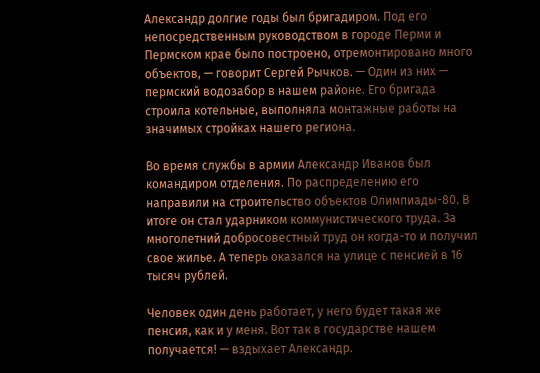Александр долгие годы был бригадиром. Под его непосредственным руководством в городе Перми и Пермском крае было построено, отремонтировано много объектов, — говорит Сергей Рычков. — Один из них — пермский водозабор в нашем районе. Его бригада строила котельные, выполняла монтажные работы на значимых стройках нашего региона.

Во время службы в армии Александр Иванов был командиром отделения. По распределению его направили на строительство объектов Олимпиады-80. В итоге он стал ударником коммунистического труда. За многолетний добросовестный труд он когда-то и получил свое жилье. А теперь оказался на улице с пенсией в 16 тысяч рублей.

Человек один день работает, у него будет такая же пенсия, как и у меня. Вот так в государстве нашем получается! — вздыхает Александр.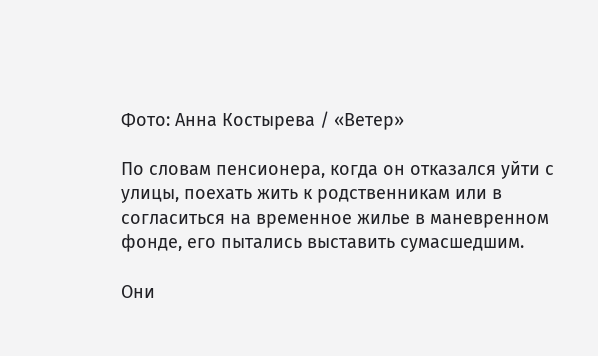Фото: Анна Костырева / «Ветер»

По словам пенсионера, когда он отказался уйти с улицы, поехать жить к родственникам или в согласиться на временное жилье в маневренном фонде, его пытались выставить сумасшедшим.

Они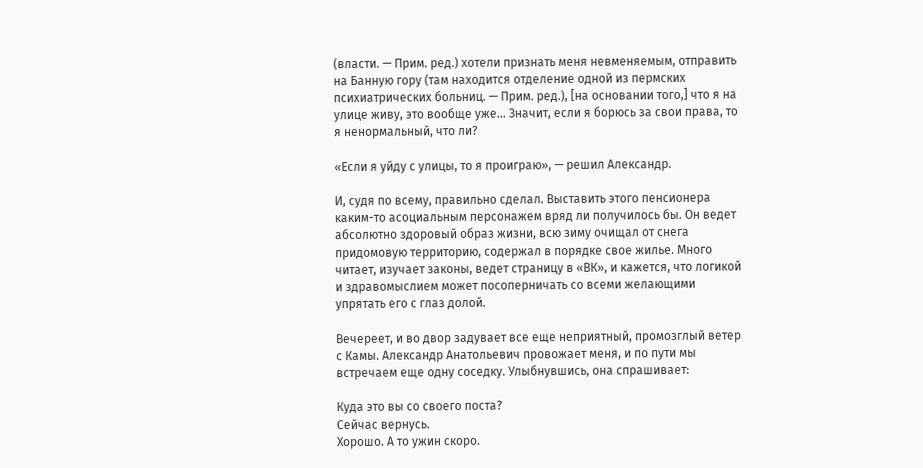(власти. — Прим. ред.) хотели признать меня невменяемым, отправить на Банную гору (там находится отделение одной из пермских психиатрических больниц. — Прим. ред.), [на основании того,] что я на улице живу, это вообще уже… Значит, если я борюсь за свои права, то я ненормальный, что ли?

«Если я уйду с улицы, то я проиграю», — решил Александр.

И, судя по всему, правильно сделал. Выставить этого пенсионера каким-то асоциальным персонажем вряд ли получилось бы. Он ведет абсолютно здоровый образ жизни, всю зиму очищал от снега придомовую территорию, содержал в порядке свое жилье. Много читает, изучает законы, ведет страницу в «ВК», и кажется, что логикой и здравомыслием может посоперничать со всеми желающими упрятать его с глаз долой.

Вечереет, и во двор задувает все еще неприятный, промозглый ветер с Камы. Александр Анатольевич провожает меня, и по пути мы встречаем еще одну соседку. Улыбнувшись, она спрашивает:

Куда это вы со своего поста?
Сейчас вернусь.
Хорошо. А то ужин скоро.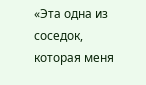«Эта одна из соседок, которая меня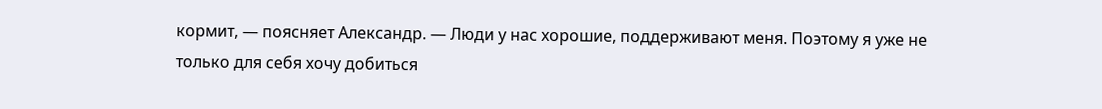кормит, — поясняет Александр. — Люди у нас хорошие, поддерживают меня. Поэтому я уже не только для себя хочу добиться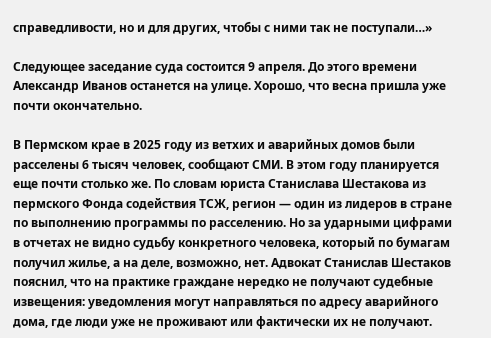справедливости, но и для других, чтобы с ними так не поступали…»

Следующее заседание суда состоится 9 апреля. До этого времени Александр Иванов останется на улице. Хорошо, что весна пришла уже почти окончательно.

В Пермском крае в 2025 году из ветхих и аварийных домов были расселены 6 тысяч человек, сообщают СМИ. В этом году планируется еще почти столько же. По словам юриста Станислава Шестакова из пермского Фонда содействия ТСЖ, регион — один из лидеров в стране по выполнению программы по расселению. Но за ударными цифрами в отчетах не видно судьбу конкретного человека, который по бумагам получил жилье, а на деле, возможно, нет. Адвокат Станислав Шестаков пояснил, что на практике граждане нередко не получают судебные извещения: уведомления могут направляться по адресу аварийного дома, где люди уже не проживают или фактически их не получают.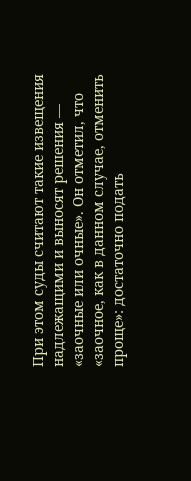При этом суды считают такие извещения надлежащими и выносят решения — «заочные или очные». Он отметил, что «заочное, как в данном случае, отменить проще»: достаточно подать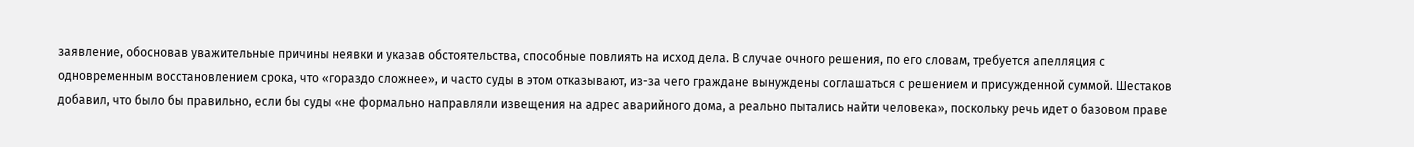заявление, обосновав уважительные причины неявки и указав обстоятельства, способные повлиять на исход дела. В случае очного решения, по его словам, требуется апелляция с одновременным восстановлением срока, что «гораздо сложнее», и часто суды в этом отказывают, из-за чего граждане вынуждены соглашаться с решением и присужденной суммой. Шестаков добавил, что было бы правильно, если бы суды «не формально направляли извещения на адрес аварийного дома, а реально пытались найти человека», поскольку речь идет о базовом праве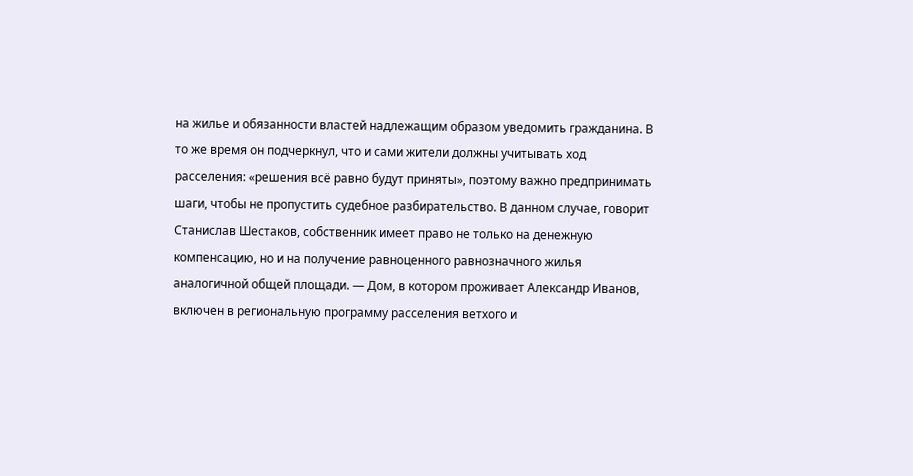на жилье и обязанности властей надлежащим образом уведомить гражданина. В то же время он подчеркнул, что и сами жители должны учитывать ход расселения: «решения всё равно будут приняты», поэтому важно предпринимать шаги, чтобы не пропустить судебное разбирательство. В данном случае, говорит Станислав Шестаков, собственник имеет право не только на денежную компенсацию, но и на получение равноценного равнозначного жилья аналогичной общей площади. — Дом, в котором проживает Александр Иванов, включен в региональную программу расселения ветхого и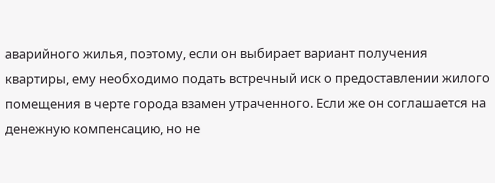аварийного жилья, поэтому, если он выбирает вариант получения квартиры, ему необходимо подать встречный иск о предоставлении жилого помещения в черте города взамен утраченного. Если же он соглашается на денежную компенсацию, но не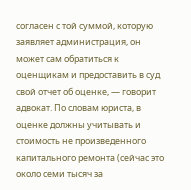согласен с той суммой, которую заявляет администрация, он может сам обратиться к оценщикам и предоставить в суд свой отчет об оценке, — говорит адвокат. По словам юриста, в оценке должны учитывать и стоимость не произведенного капитального ремонта (сейчас это около семи тысяч за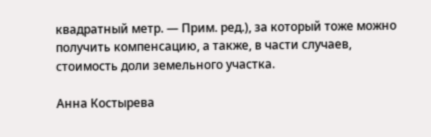квадратный метр. — Прим. ред.), за который тоже можно получить компенсацию, а также, в части случаев, стоимость доли земельного участка.

Анна Костырева